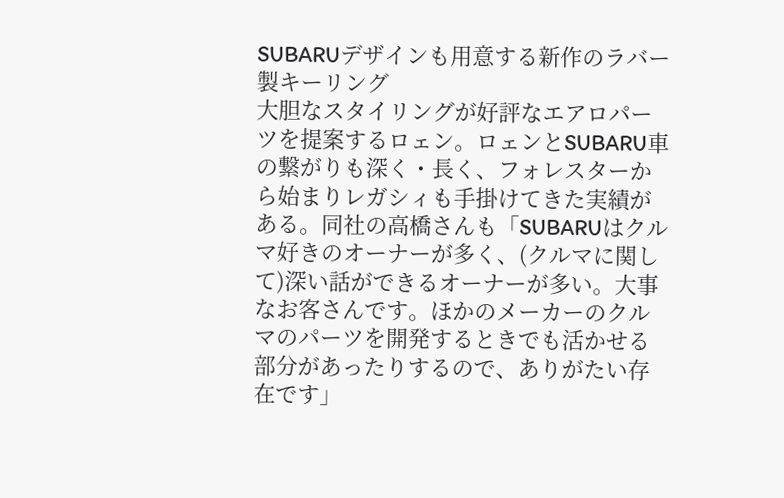SUBARUデザインも用意する新作のラバー製キーリング
大胆なスタイリングが好評なエアロパーツを提案するロェン。ロェンとSUBARU車の繋がりも深く・長く、フォレスターから始まりレガシィも手掛けてきた実績がある。同社の高橋さんも「SUBARUはクルマ好きのオーナーが多く、(クルマに関して)深い話ができるオーナーが多い。大事なお客さんです。ほかのメーカーのクルマのパーツを開発するときでも活かせる部分があったりするので、ありがたい存在です」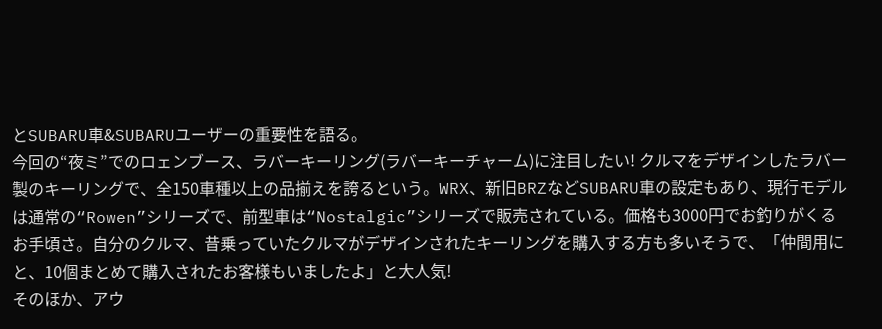とSUBARU車&SUBARUユーザーの重要性を語る。
今回の“夜ミ”でのロェンブース、ラバーキーリング(ラバーキーチャーム)に注目したい! クルマをデザインしたラバー製のキーリングで、全150車種以上の品揃えを誇るという。WRX、新旧BRZなどSUBARU車の設定もあり、現行モデルは通常の“Rowen”シリーズで、前型車は“Nostalgic”シリーズで販売されている。価格も3000円でお釣りがくるお手頃さ。自分のクルマ、昔乗っていたクルマがデザインされたキーリングを購入する方も多いそうで、「仲間用にと、10個まとめて購入されたお客様もいましたよ」と大人気!
そのほか、アウ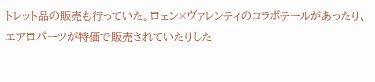トレット品の販売も行っていた。ロェン×ヴァレンティのコラボテールがあったり、エアロパーツが特価で販売されていたりした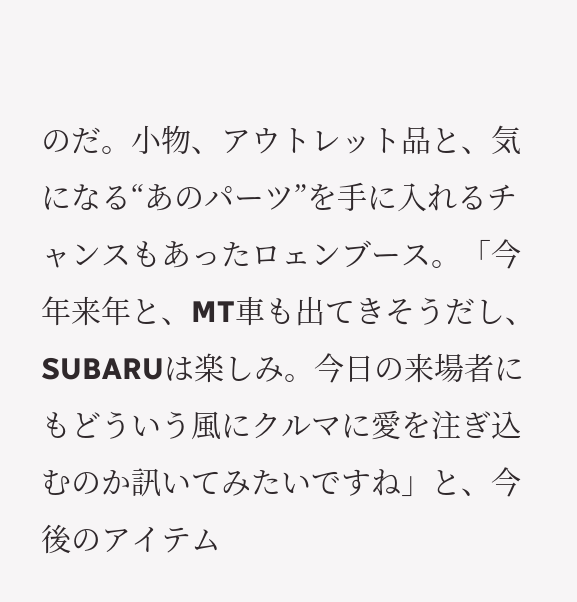のだ。小物、アウトレット品と、気になる“あのパーツ”を手に入れるチャンスもあったロェンブース。「今年来年と、MT車も出てきそうだし、SUBARUは楽しみ。今日の来場者にもどういう風にクルマに愛を注ぎ込むのか訊いてみたいですね」と、今後のアイテム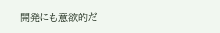開発にも意欲的だ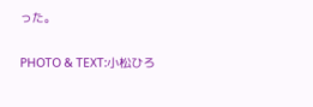った。


PHOTO & TEXT:小松ひろ